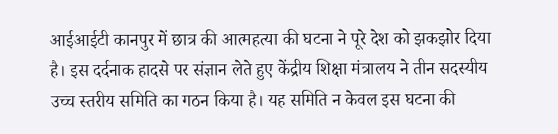आईआईटी कानपुर में छात्र की आत्महत्या की घटना ने पूरे देश को झकझोर दिया है। इस दर्दनाक हादसे पर संज्ञान लेते हुए केंद्रीय शिक्षा मंत्रालय ने तीन सदस्यीय उच्च स्तरीय समिति का गठन किया है। यह समिति न केवल इस घटना की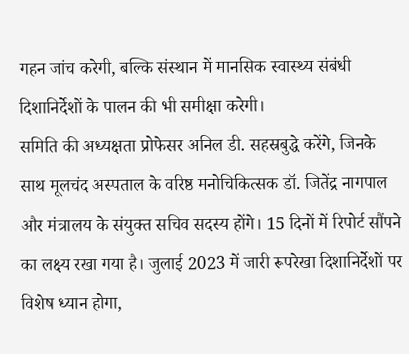गहन जांच करेगी, बल्कि संस्थान में मानसिक स्वास्थ्य संबंधी दिशानिर्देशों के पालन की भी समीक्षा करेगी।
समिति की अध्यक्षता प्रोफेसर अनिल डी. सहस्रबुद्धे करेंगे, जिनके साथ मूलचंद अस्पताल के वरिष्ठ मनोचिकित्सक डॉ. जितेंद्र नागपाल और मंत्रालय के संयुक्त सचिव सदस्य होंगे। 15 दिनों में रिपोर्ट सौंपने का लक्ष्य रखा गया है। जुलाई 2023 में जारी रूपरेखा दिशानिर्देशों पर विशेष ध्यान होगा,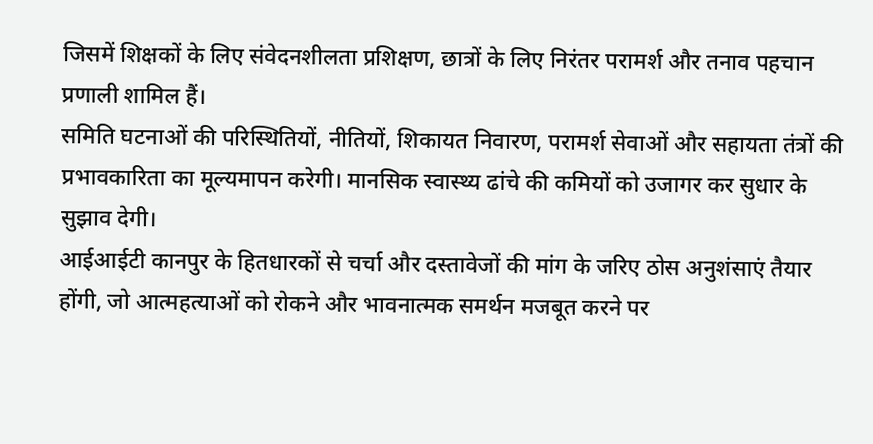जिसमें शिक्षकों के लिए संवेदनशीलता प्रशिक्षण, छात्रों के लिए निरंतर परामर्श और तनाव पहचान प्रणाली शामिल हैं।
समिति घटनाओं की परिस्थितियों, नीतियों, शिकायत निवारण, परामर्श सेवाओं और सहायता तंत्रों की प्रभावकारिता का मूल्यमापन करेगी। मानसिक स्वास्थ्य ढांचे की कमियों को उजागर कर सुधार के सुझाव देगी।
आईआईटी कानपुर के हितधारकों से चर्चा और दस्तावेजों की मांग के जरिए ठोस अनुशंसाएं तैयार होंगी, जो आत्महत्याओं को रोकने और भावनात्मक समर्थन मजबूत करने पर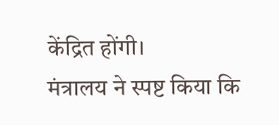केंद्रित होंगी।
मंत्रालय ने स्पष्ट किया कि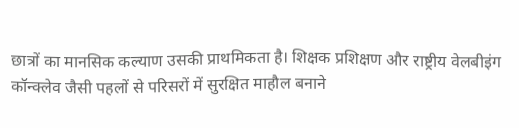छात्रों का मानसिक कल्याण उसकी प्राथमिकता है। शिक्षक प्रशिक्षण और राष्ट्रीय वेलबीइंग कॉन्क्लेव जैसी पहलों से परिसरों में सुरक्षित माहौल बनाने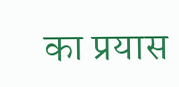का प्रयास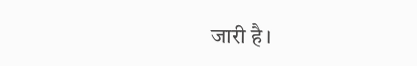जारी है।